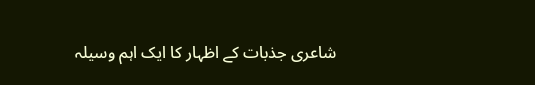شاعری جذبات کے اظہار کا ایک اہم وسیلہ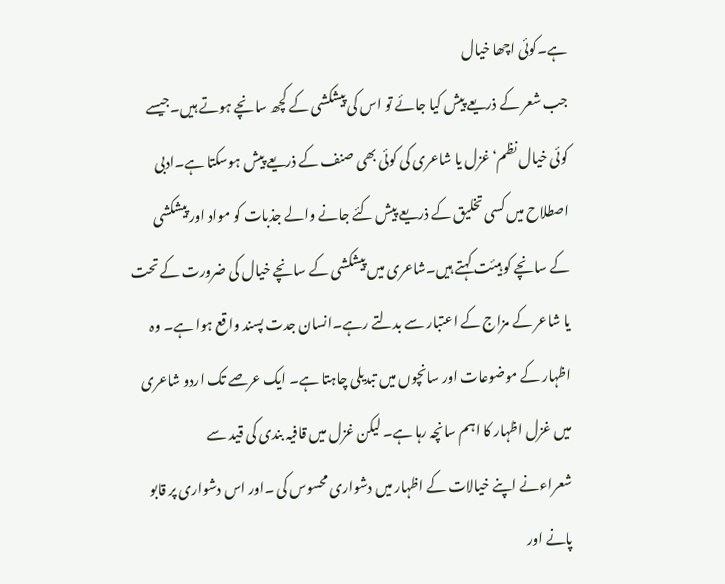ہے۔کوئی اچھا خیال
جب شعر کے ذریعے پیش کیا جائے تو اس کی پیشکشی کے کچھ سانچے ہوتے ہیں۔جیسے
کوئی خیال نظم‘غزل یا شاعری کی کوئی بھی صنف کے ذریعے پیش ہوسکتا ہے۔ادبی
اصطلاح میں کسی تخلیق کے ذریعے پیش کئے جانے والے جذبات کو مواد اور پیشکشی
کے سانچے کو ہیئت کہتے ہیں۔شاعری میں پیشکشی کے سانچے خیال کی ضرورت کے تحت
یا شاعر کے مزاج کے اعتبار سے بدلتے رہے۔انسان جدت پسند واقع ہوا ہے۔ وہ
اظہار کے موضوعات اور سانچوں میں تبدیلی چاہتا ہے۔ ایک عرصے تک اردو شاعری
میں غزل اظہار کا اہم سانچہ رہا ہے۔ لیکن غزل میں قافیہ بندی کی قید سے
شعراءنے اپنے خیالات کے اظہار میں دشواری محسوس کی ۔اور اس دشواری پر قابو
پانے اور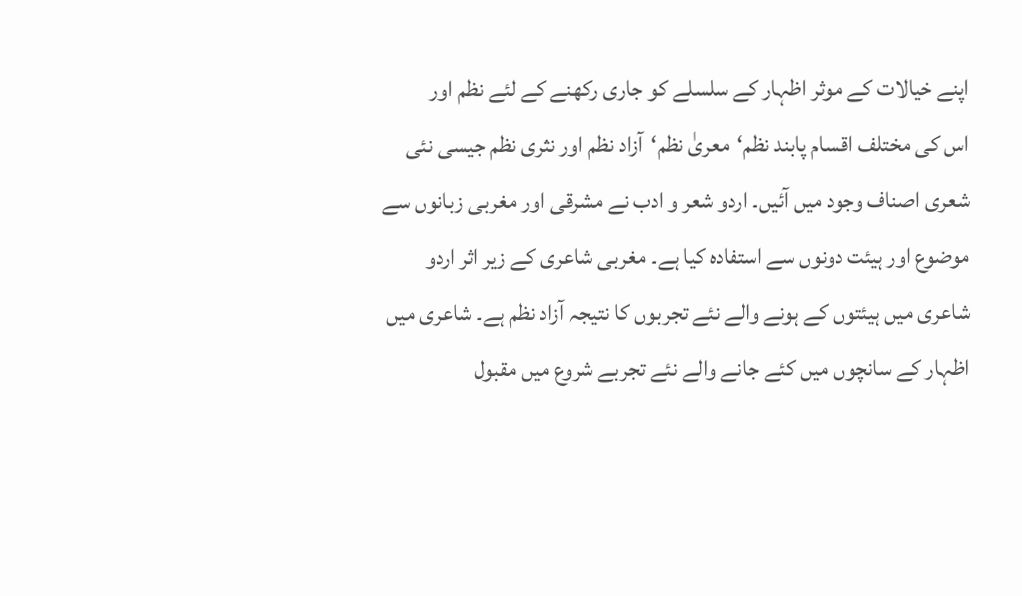اپنے خیالات کے موثر اظہار کے سلسلے کو جاری رکھنے کے لئے نظم اور
اس کی مختلف اقسام پابند نظم‘معریٰ نظم‘آزاد نظم اور نثری نظم جیسی نئی
شعری اصناف وجود میں آئیں۔ اردو شعر و ادب نے مشرقی اور مغربی زبانوں سے
موضوع اور ہیئت دونوں سے استفادہ کیا ہے۔ مغربی شاعری کے زیر اثر اردو
شاعری میں ہیئتوں کے ہونے والے نئے تجربوں کا نتیجہ آزاد نظم ہے۔ شاعری میں
اظہار کے سانچوں میں کئے جانے والے نئے تجربے شروع میں مقبول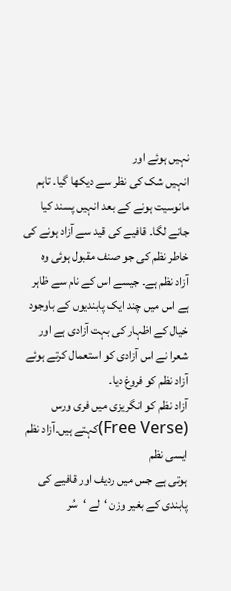نہیں ہوئے اور
انہیں شک کی نظر سے دیکھا گیا۔ تاہم مانوسیت ہونے کے بعد انہیں پسند کیا
جانے لگا۔ قافیے کی قید سے آزاد ہونے کی خاطر نظم کی جو صنف مقبول ہوئی وہ
آزاد نظم ہے۔ جیسے اس کے نام سے ظاہر ہے اس میں چند ایک پابندیوں کے باوجود
خیال کے اظہار کی بہت آزادی ہے اور شعرا نے اس آزادی کو استعمال کرتے ہوئے
آزاد نظم کو فروغ دیا۔
آزاد نظم کو انگریزی میں فری ورس (Free Verse)کہتے ہیں۔آزاد نظم ایسی نظم
ہوتی ہے جس میں ردیف اور قافیے کی پابندی کے بغیر وزن ‘لے ‘سُر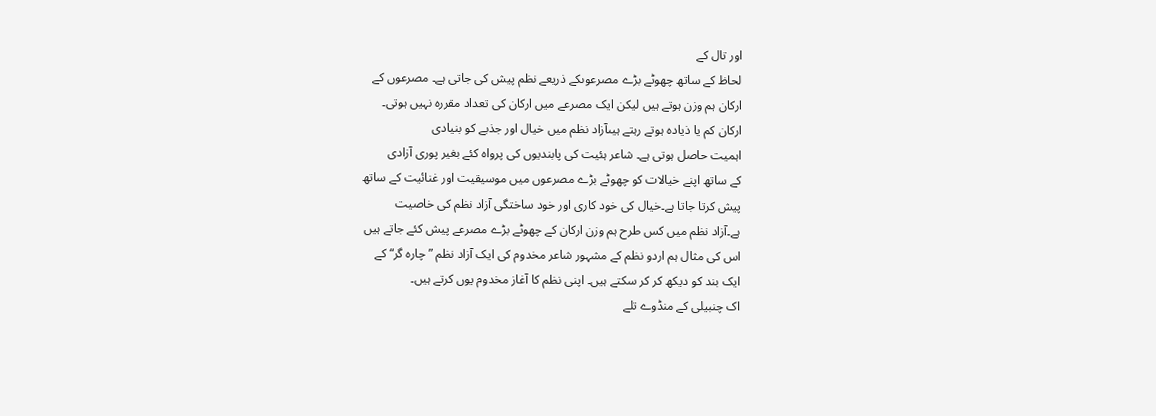اور تال کے
لحاظ کے ساتھ چھوٹے بڑے مصرعوںکے ذریعے نظم پیش کی جاتی ہے۔ مصرعوں کے
ارکان ہم وزن ہوتے ہیں لیکن ایک مصرعے میں ارکان کی تعداد مقررہ نہیں ہوتی۔
ارکان کم یا ذیادہ ہوتے رہتے ہیںآزاد نظم میں خیال اور جذبے کو بنیادی
اہمیت حاصل ہوتی ہے۔ شاعر ہئیت کی پابندیوں کی پرواہ کئے بغیر پوری آزادی
کے ساتھ اپنے خیالات کو چھوٹے بڑے مصرعوں میں موسیقیت اور غنائیت کے ساتھ
پیش کرتا جاتا ہے۔خیال کی خود کاری اور خود ساختگی آزاد نظم کی خاصیت
ہے۔آزاد نظم میں کس طرح ہم وزن ارکان کے چھوٹے بڑے مصرعے پیش کئے جاتے ہیں
اس کی مثال ہم اردو نظم کے مشہور شاعر مخدوم کی ایک آزاد نظم ” چارہ گر“ کے
ایک بند کو دیکھ کر کر سکتے ہیں۔ اپنی نظم کا آغاز مخدوم یوں کرتے ہیں۔
اک چنبیلی کے منڈوے تلے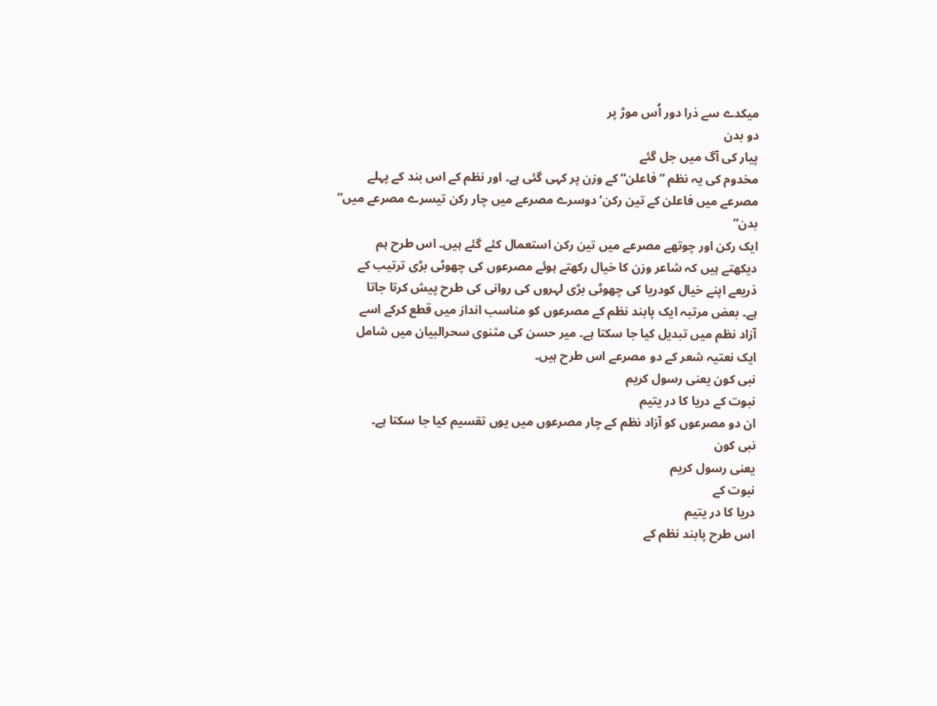میکدے سے ذرا دور اُس موڑ پر
دو بدن
پیار کی آگ میں جل گئے
مخدوم کی یہ نظم ”فاعلن“ کے وزن پر کہی گئی ہے۔ اور نظم کے اس بند کے پہلے
مصرعے میں فاعلن کے تین رکن‘دوسرے مصرعے میں چار رکن تیسرے مصرعے میں” بدن“
ایک رکن اور چوتھے مصرعے میں تین رکن استعمال کئے گئے ہیں۔ اس طرح ہم
دیکھتے ہیں کہ شاعر وزن کا خیال رکھتے ہوئے مصرعوں کی چھوٹی بڑی ترتیب کے
ذریعے اپنے خیال کودریا کی چھوٹی بڑی لہروں کی روانی کی طرح پیش کرتا جاتا
ہے۔ بعض مرتبہ ایک پابند نظم کے مصرعوں کو مناسب انداز میں قطع کرکے اسے
آزاد نظم میں تبدیل کیا جا سکتا ہے۔ میر حسن کی مثنوی سحرالبیان میں شامل
ایک نعتیہ شعر کے دو مصرعے اس طرح ہیں۔
نبی کون یعنی رسول کریم
نبوت کے دریا کا در یتیم
ان دو مصرعوں کو آزاد نظم کے چار مصرعوں میں یوں تقسیم کیا جا سکتا ہے۔
نبی کون
یعنی رسول کریم
نبوت کے
دریا کا در یتیم
اس طرح پابند نظم کے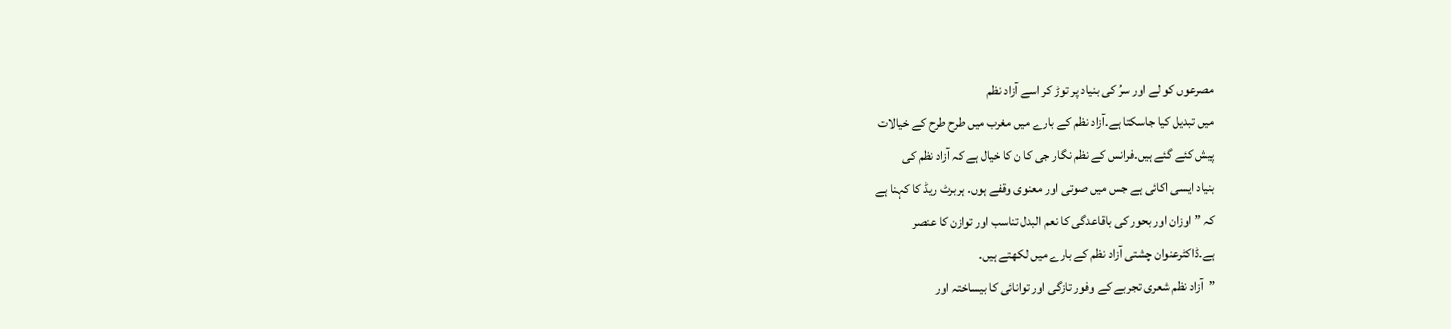مصرعوں کو لے اور سرُ کی بنیاد پر توڑ کر اسے آزاد نظم
میں تبدیل کیا جاسکتا ہے۔آزاد نظم کے بارے میں مغرب میں طرح طرح کے خیالات
پیش کئے گئے ہیں۔فرانس کے نظم نگار جی کا ن کا خیال ہے کہ آزاد نظم کی
بنیاد ایسی اکائی ہے جس میں صوتی اور معنوی وقفے ہوں۔ ہربرٹ ریڈ کا کہنا ہے
کہ ”اوزان اور بحور کی باقاعدگی کا نعم البدل تناسب اور توازن کا عنصر
ہے۔ڈاکٹرعنوان چشتی آزاد نظم کے بارے میں لکھتے ہیں۔
”آزاد نظم شعری تجربے کے وفور تازگی اور توانائی کا بیساختہ اور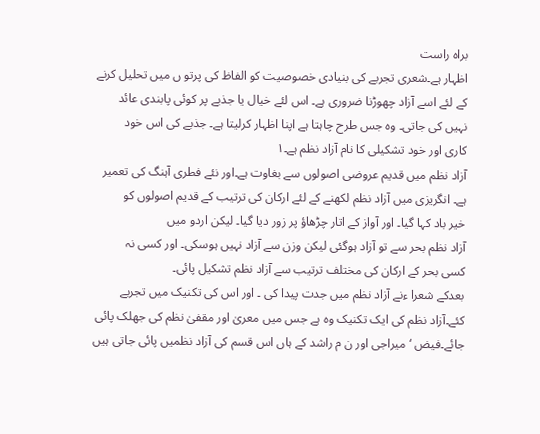براہ راست
اظہار ہے۔شعری تجربے کی بنیادی خصوصیت کو الفاظ کی پرتو ں میں تحلیل کرنے
کے لئے اسے آزاد چھوڑنا ضروری ہے۔ اس لئے خیال یا جذبے پر کوئی پابندی عائد
نہیں کی جاتی۔ وہ جس طرح چاہتا ہے اپنا اظہار کرلیتا ہے۔ جذبے کی اس خود
کاری اور خود تشکیلی کا نام آزاد نظم ہے۔۱
آزاد نظم میں قدیم عروضی اصولوں سے بغاوت ہے۔اور نئے فطری آہنگ کی تعمیر
ہے۔ انگریزی میں آزاد نظم لکھنے کے لئے ارکان کی ترتیب کے قدیم اصولوں کو
خیر باد کہا گیا۔ اور آواز کے اتار چڑھاؤ پر زور دیا گیا۔ لیکن اردو میں
آزاد نظم بحر سے تو آزاد ہوگئی لیکن وزن سے آزاد نہیں ہوسکی۔ اور کسی نہ
کسی بحر کے ارکان کی مختلف ترتیب سے آزاد نظم تشکیل پائی۔
بعدکے شعرا ءنے آزاد نظم میں جدت پیدا کی ۔ اور اس کی تکنیک میں تجربے
کئے۔آزاد نظم کی ایک تکنیک وہ ہے جس میں معریٰ اور مقفیٰ نظم کی جھلک پائی
جائے۔فیض ‘میراجی اور ن م راشد کے ہاں اس قسم کی آزاد نظمیں پائی جاتی ہیں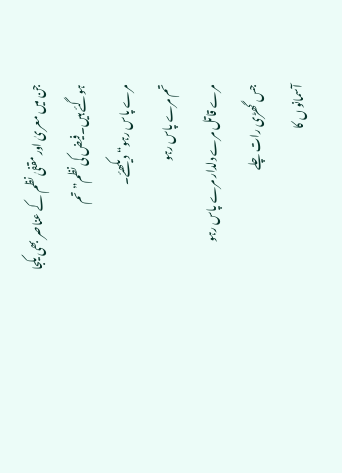جن میں معریٰ اور مقفیٰ نظم کے عناصر بھی یکجا ہوگئے ہیں۔فیض کی نظم” تم
مرے پاس رہو“ دیکھئے۔
تم مرے پاس رہو
مرے قاتل مرے دلدار مرے پاس رہو
جس گھڑی رات چلے
آسمانو ں کا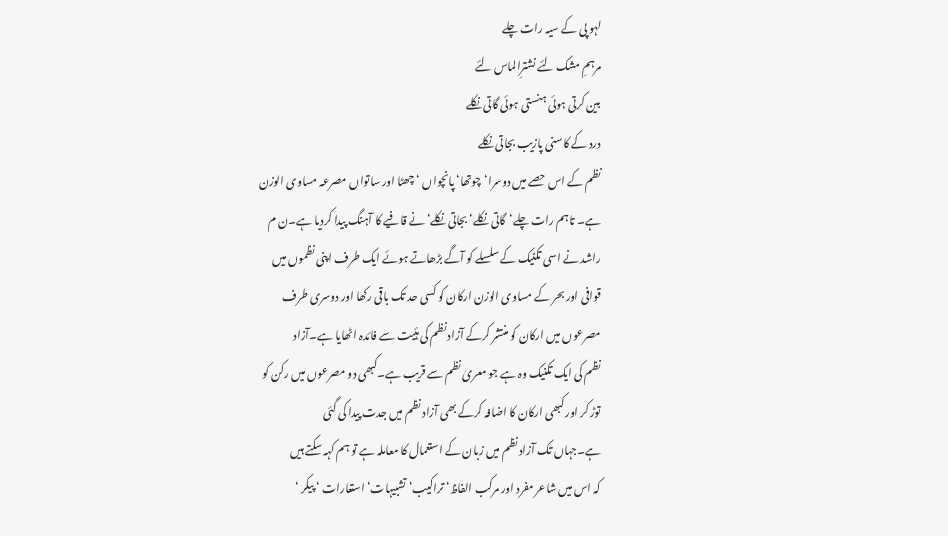لہو پی کے سیہ رات چلے
مرہمِ مشک لئے نشترِالماس لئے
بین کرتی ہوئی ہنستی ہوئی گاتی نکلے
درد کے کاسنی پازیب بجاتی نکلے
نظم کے اس حصے میں دوسرا‘چوتھا‘پانچواں ‘چھٹا اور ساتواں مصرعہ مساوی الوزن
ہے۔ تاہم رات چلے‘گاتی نکلے‘بجاتی نکلے‘نے قافیے کا آہنگ پیدا کردیا ہے۔ن م
راشد نے اسی تکنیک کے سلسلے کو آگے بڑھاتے ہوئے ایک طرف اپنی نظموں میں
قوافی اور بحر کے مساوی الوزن ارکان کو کسی حد تک باقی رکھا اور دوسری طرف
مصرعوں میں ارکان کو منتشر کرکے آزاد نظم کی ہئیت سے فائدہ اٹھایا ہے۔آزاد
نظم کی ایک تکنیک وہ ہے جو معریٰ نظم سے قریب ہے۔کبھی دو مصرعوں میں رکن کو
توڑ کر اور کبھی ارکان کا اضافہ کرکے بھی آزاد نظم میں جدت پیدا کی گئی
ہے۔جہاں تک آزاد نظم میں زبان کے استعمال کا معاملہ ہے تو ہم کہہ سکتے ہیں
کہ اس میں شاعر مفرد اور مرکب الفاظ‘ تراکیب‘ تشبیہات‘ استعارات ‘ پیکر ‘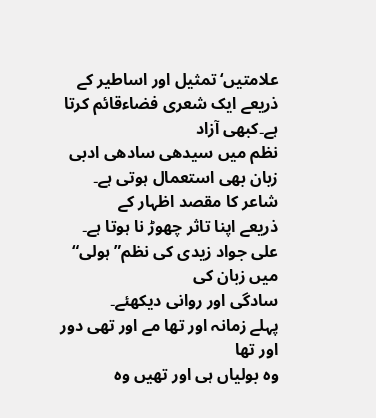علامتیں‘ تمثیل اور اساطیر کے ذریعے ایک شعری فضاءقائم کرتا ہے۔کبھی آزاد
نظم میں سیدھی سادھی ادبی زبان بھی استعمال ہوتی ہے۔ شاعر کا مقصد اظہار کے
ذریعے اپنا تاثر چھوڑ نا ہوتا ہے۔ علی جواد زیدی کی نظم” ہولی“ میں زبان کی
سادگی اور روانی دیکھئے۔
پہلے زمانہ اور تھا مے اور تھی دور اور تھا
وہ بولیاں ہی اور تھیں وہ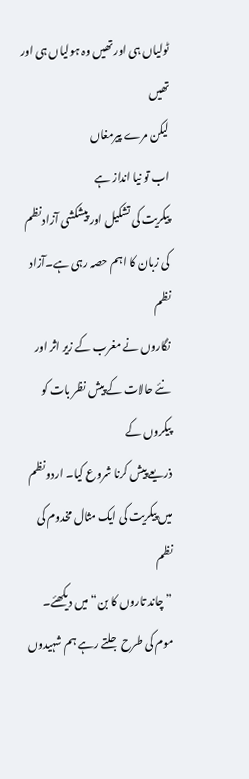ٹولیاں ہی اور تھیں وہ ہولیاں ہی اور تھیں
لیکن مرے پیرمغاں
اب تو نیا انداز ہے
پیکریت کی تشکیل اور پیشکشی آزاد نظم کی زبان کا اہم حصہ رہی ہے۔آزاد نظم
نگاروں نے مغرب کے زیر اثر اور نئے حالات کے پیش نظر بات کو پیکروں کے
ذریعے پیش کرنا شروع کیا۔ اردو نظم میں پیکریت کی ایک مثال مخدوم کی نظم
”چاند تاروں کا بن“ میں دیکھئے۔
موم کی طرح جلتے رہے ہم شہیدوں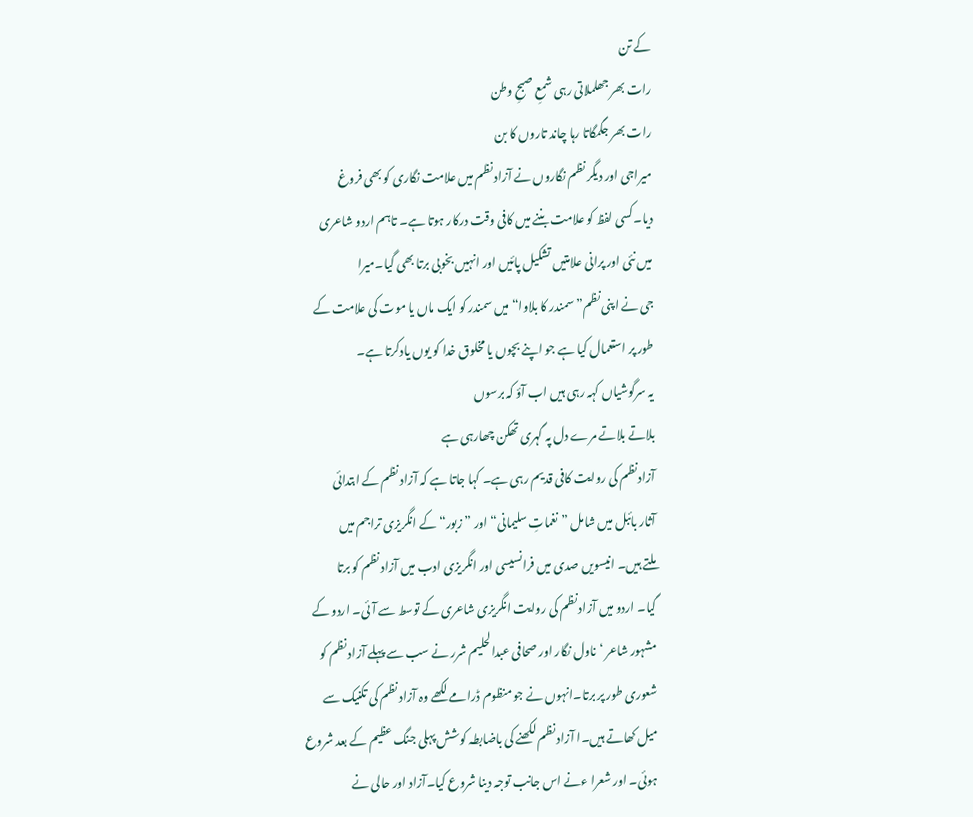کے تن
رات بھر جھلملاتی رہی شمعِ صبحِ وطن
رات بھر جگمگاتا رہا چاند تاروں کا بن
میراجی اور دیگر نظم نگاروں نے آزاد نظم میں علامت نگاری کو بھی فروغ
دیا۔کسی لفظ کو علامت بننے میں کافی وقت درکار ہوتا ہے۔ تاہم اردو شاعری
میں نئی اور پرانی علامتیں تشکیل پائیں اور انہیں بخوبی برتا بھی گیا۔میرا
جی نے اپنی نظم”سمندر کا بلاوا“ میں سمندر کو ایک ماں یا موت کی علامت کے
طور پر استعمال کیا ہے جو اپنے بچوں یا مخلوق خدا کو یوں یادکرتا ہے۔
یہ سرگوشیاں کہہ رہی ہیں اب آؤ کہ برسوں
بلاتے بلاتے مرے دل پہ گہری تھکن چھارہی ہے
آزادنظم کی روایت کافی قدیم رہی ہے۔ کہا جاتا ہے کہ آزاد نظم کے ابتدائی
آثار بائبل میں شامل ”نغماتِ سلیمانی“ اور ” زبور“ کے انگریزی تراجم میں
ملتے ہیں۔ انیسویں صدی میں فرانسیسی اور انگریزی ادب میں آزاد نظم کو برتا
گیا۔ اردو میں آزاد نظم کی روایت انگریزی شاعری کے توسط سے آئی۔ اردو کے
مشہور شاعر ‘ناول نگار اور صحافی عبدالحلیم شرر نے سب سے پہلے آزاد نظم کو
شعوری طور پر برتا۔انہوں نے جو منظوم ڈرامے لکھے وہ آزاد نظم کی تکنیک سے
میل کھاتے ہیں۔ا آزاد نظم لکھنے کی باضابطہ کوشش پہلی جنگ عظیم کے بعد شروع
ہوئی۔ اور شعرا ءنے اس جانب توجہ دینا شروع کیا۔آزاد اور حالی نے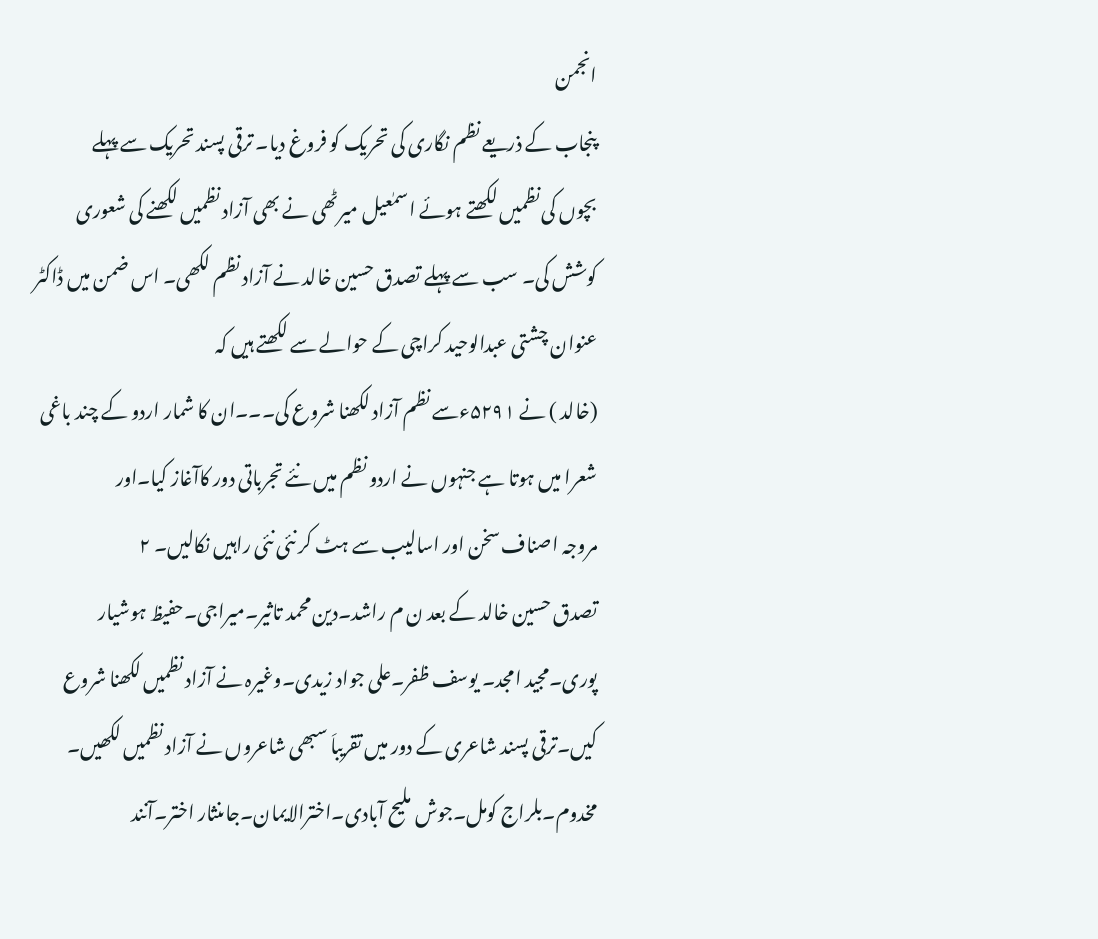انجمن
پنجاب کے ذریعے نظم نگاری کی تحریک کو فروغ دیا۔ ترقی پسند تحریک سے پہلے
بچوں کی نظمیں لکھتے ہوئے اسمٰعیل میرٹھی نے بھی آزاد نظمیں لکھنے کی شعوری
کوشش کی۔ سب سے پہلے تصدق حسین خالد نے آزاد نظم لکھی۔ اس ضمن میں ڈاکٹر
عنوان چشتی عبدالوحید کراچی کے حوالے سے لکھتے ہیں کہ
(خالد ) نے ۵۲۹۱ءسے نظم آزاد لکھنا شروع کی۔۔۔ان کا شمار اردو کے چند باغی
شعرا میں ہوتا ہے جنہوں نے اردو نظم میں نئے تجرباتی دور کاآغاز کیا۔اور
مروجہ اصناف سخن اور اسالیب سے ہٹ کر نئی نئی راہیں نکالیں۔ ۲
تصدق حسین خالد کے بعد ن م راشد۔دین محمد تاثیر۔میراجی۔حفیظ ہوشیار
پوری۔مجید امجد۔ یوسف ظفر۔علی جواد زیدی۔وغیرہ نے آزاد نظمیں لکھنا شروع
کیں۔ترقی پسند شاعری کے دور میں تقریباَ سبھی شاعروں نے آزاد نظمیں لکھیں۔
مخدوم۔بلراج کومل۔جوش ملیح آبادی۔اخترالایمان۔جاںنثار اختر۔آنند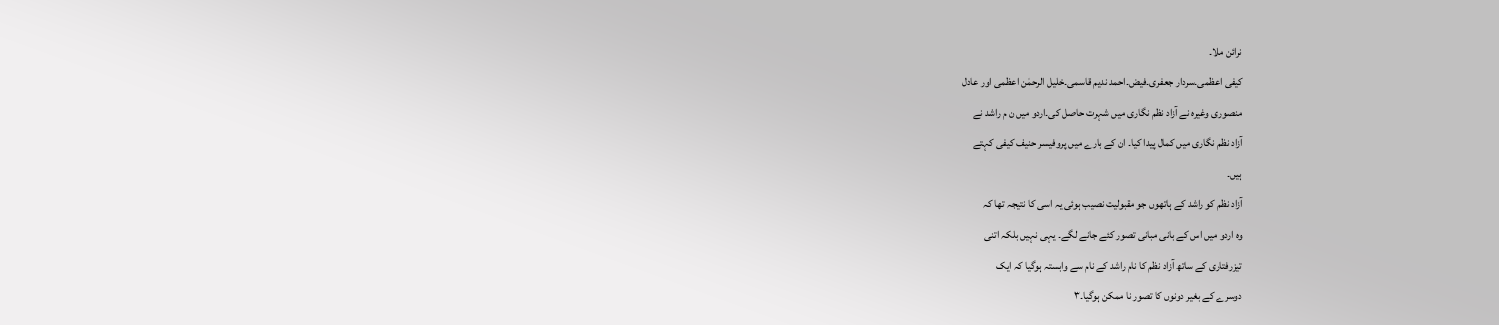نرائن ملا۔
کیفی اعظمی۔سردار جعفری۔فیض۔احمد ندیم قاسمی۔خلیل الرحمٰن اعظمی اور عادل
منصوری وغیرہ نے آزاد نظم نگاری میں شہرت حاصل کی۔اردو میں ن م راشد نے
آزاد نظم نگاری میں کمال پیدا کیا۔ ان کے بارے میں پروفیسر حنیف کیفی کہتے
ہیں۔
آزاد نظم کو راشد کے ہاتھوں جو مقبولیت نصیب ہوئی یہ اسی کا نتیجہ تھا کہ
وہ اردو میں اس کے بانی مبانی تصور کئے جانے لگے۔ یہی نہیں بلکہ اتنی
تیزرفتاری کے ساتھ آزاد نظم کا نام راشد کے نام سے وابستہ ہوگیا کہ ایک
دوسرے کے بغیر دونوں کا تصور نا ممکن ہوگیا۔۳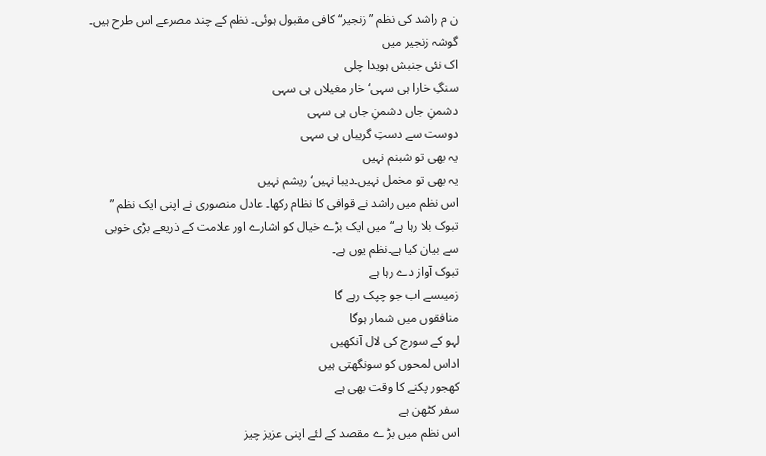ن م راشد کی نظم ” زنجیر“ کافی مقبول ہوئی۔ نظم کے چند مصرعے اس طرح ہیں۔
گوشہ زنجیر میں
اک نئی جنبش ہویدا چلی
سنگِ خارا ہی سہی‘خار مغیلاں ہی سہی
دشمنِ جاں دشمنِ جاں ہی سہی
دوست سے دستِ گریباں ہی سہی
یہ بھی تو شبنم نہیں
یہ بھی تو مخمل نہیں۔دیبا نہیں‘ ریشم نہیں
اس نظم میں راشد نے قوافی کا نظام رکھا۔ عادل منصوری نے اپنی ایک نظم ”
تبوک بلا رہا ہے“ میں ایک بڑے خیال کو اشارے اور علامت کے ذریعے بڑی خوبی
سے بیان کیا ہے۔نظم یوں ہے۔
تبوک آواز دے رہا ہے
زمیںسے اب جو چپک رہے گا
منافقوں میں شمار ہوگا
لہو کے سورج کی لال آنکھیں
اداس لمحوں کو سونگھتی ہیں
کھجور پکنے کا وقت بھی ہے
سفر کٹھن ہے
اس نظم میں بڑ ے مقصد کے لئے اپنی عزیز چیز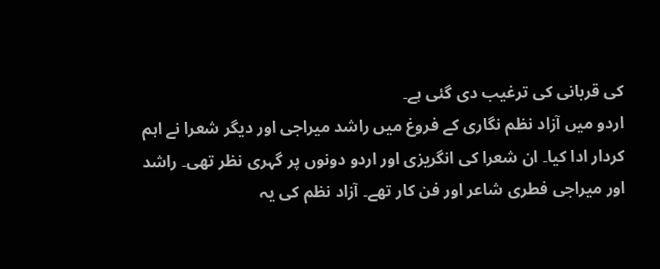کی قربانی کی ترغیب دی گئی ہے۔
اردو میں آزاد نظم نگاری کے فروغ میں راشد میراجی اور دیگر شعرا نے اہم
کردار ادا کیا۔ ان شعرا کی انگریزی اور اردو دونوں پر گہری نظر تھی۔ راشد
اور میراجی فطری شاعر اور فن کار تھے۔ آزاد نظم کی یہ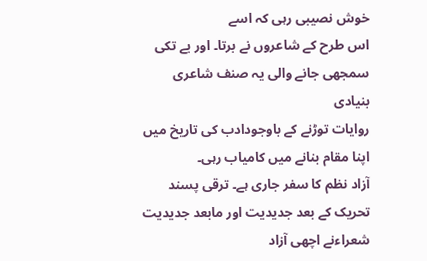خوش نصیبی رہی کہ اسے
اس طرح کے شاعروں نے برتا۔ اور بے تکی سمجھی جانے والی یہ صنف شاعری بنیادی
روایات توڑنے کے باوجودادب کی تاریخ میں اپنا مقام بنانے میں کامیاب رہی۔
آزاد نظم کا سفر جاری ہے۔ ترقی پسند تحریک کے بعد جدیدیت اور مابعد جدیدیت
شعراءنے اچھی آزاد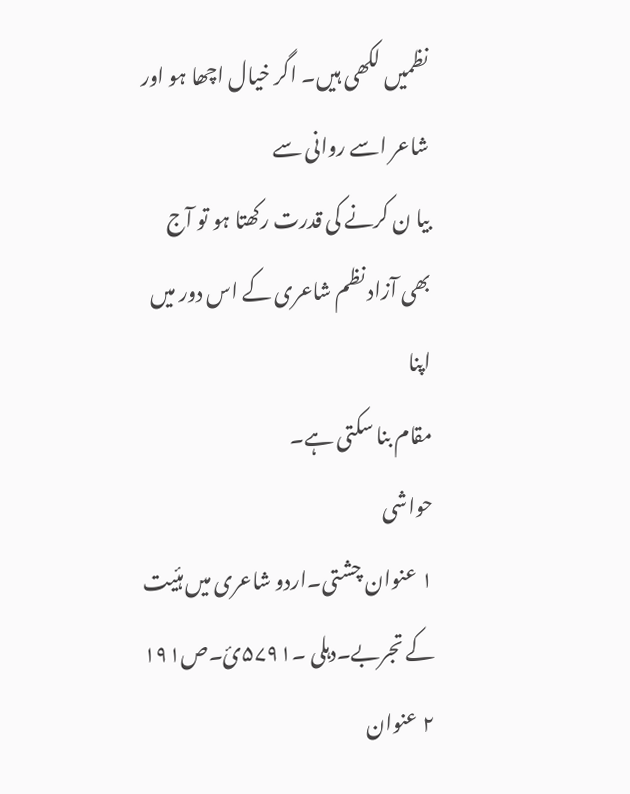نظمیں لکھی ہیں۔ اگر خیال اچھا ہو اور شاعر اسے روانی سے
بیا ن کرنے کی قدرت رکھتا ہو تو آج بھی آزاد نظم شاعری کے اس دور میں اپنا
مقام بنا سکتی ہے۔
حواشی
۱ عنوان چشتی۔اردو شاعری میں ہئیت کے تجربے۔دہلی ۔۵۷۹۱ئ۔ص۱۹۱
۲ عنوان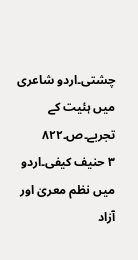چشتی۔اردو شاعری میں ہئیت کے تجربے۔ص۔۸۲۲
۳ حنیف کیفی۔اردو میں نظم معریٰ اور آزاد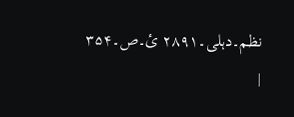نظم۔دہلی۔۲۸۹۱ ئ۔ص۔۳۵۴
|